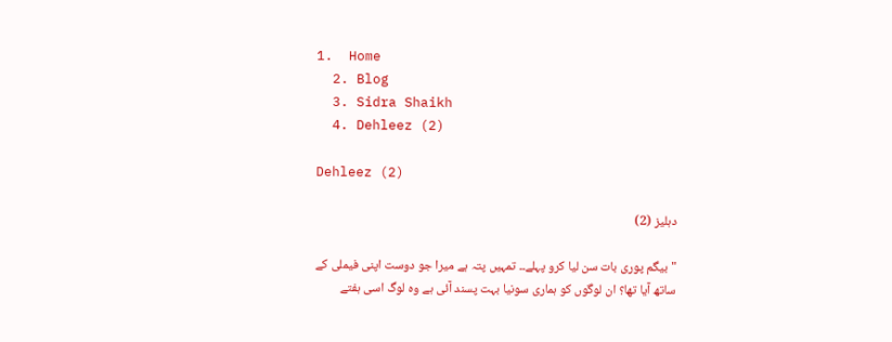1.  Home
  2. Blog
  3. Sidra Shaikh
  4. Dehleez (2)

Dehleez (2)

دہلیز (2)

"بیگم پوری بات سن لیا کرو پہلے۔۔ تمہیں پتہ ہے میرا جو دوست اپنی فیملی کے ساتھ آیا تھا؟ ان لوگوں کو ہماری سونیا بہت پسند آئی ہے وہ لوگ اسی ہفتے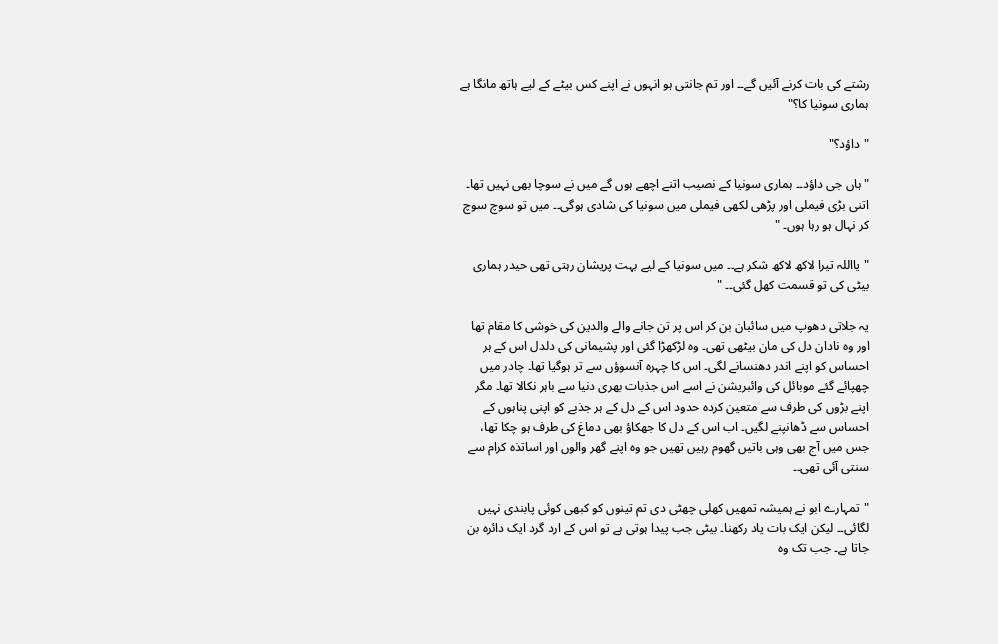رشتے کی بات کرنے آئیں گے۔۔ اور تم جانتی ہو انہوں نے اپنے کس بیٹے کے لیے ہاتھ مانگا ہے ہماری سونیا کا؟"

"داؤد؟"

"ہاں جی داؤد۔۔ ہماری سونیا کے نصیب اتنے اچھے ہوں گے میں نے سوچا بھی نہیں تھا۔ اتنی بڑی فیملی اور پڑھی لکھی فیملی میں سونیا کی شادی ہوگی۔۔ میں تو سوچ سوچ کر نہال ہو رہا ہوں۔ "

"یااللہ تیرا لاکھ لاکھ شکر ہے۔۔ میں سونیا کے لیے بہت پریشان رہتی تھی حیدر ہماری بیٹی کی تو قسمت کھل گئی۔۔ "

یہ جلاتی دھوپ میں سائبان بن کر اس پر تن جانے والے والدین کی خوشی کا مقام تھا اور وہ نادان دل کی مان بیٹھی تھی۔ وہ لڑکھڑا گئی اور پشیمانی کی دلدل اس کے ہر احساس کو اپنے اندر دھنسانے لگی۔ اس کا چہرہ آنسوؤں سے تر ہوگیا تھا۔ چادر میں چھپائے گئے موبائل کی وائبریشن نے اسے اس جذبات بھری دنیا سے باہر نکالا تھا۔ مگر اپنے بڑوں کی طرف سے متعين کردہ حدود اس کے دل کے ہر جذبے کو اپنی پناہوں کے احساس سے ڈھانپنے لگیں۔ اب اس کے دل کا جھکاؤ بھی دماغ کی طرف ہو چکا تھا، جس میں آج بھی وہی باتیں گھوم رہیں تھیں جو وہ اپنے گھر والوں اور اساتذہ کرام سے سنتی آئی تھی۔۔

"تمہارے ابو نے ہمیشہ تمھیں کھلی چھٹی دی تم تینوں کو کبھی کوئی پابندی نہیں لگائی۔۔ لیکن ایک بات یاد رکھنا۔ بیٹی جب پیدا ہوتی ہے تو اس کے ارد گرد ایک دائرہ بن جاتا ہے۔ جب تک وہ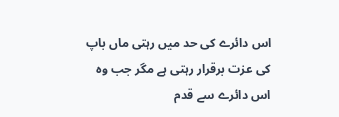اس دائرے کی حد میں رہتی ماں باپ کی عزت برقرار رہتی ہے مگر جب وہ اس دائرے سے قدم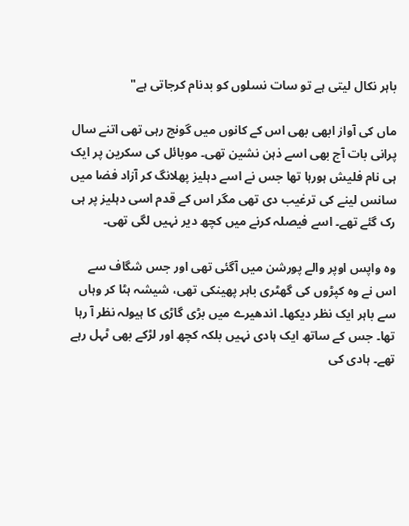باہر نکال لیتی ہے تو سات نسلوں کو بدنام کرجاتی ہے"

ماں کی آواز ابھی بھی اس کے کانوں میں گونج رہی تھی اتنے سال پرانی بات آج بھی اسے ذہن نشین تھی۔ موبائل کی سکرین پر ایک ہی نام فلیش ہورہا تھا جس نے اسے دہلیز پھلانگ کر آزاد فضا میں سانس لینے کی ترغیب دی تھی مگر اس کے قدم اسی دہلیز پر ہی رک گئے تھے۔ اسے فیصلہ کرنے میں کچھ دیر نہیں لگی تھی۔

وہ واپس اوپر والے پورشن میں آگئی تھی اور جس شگاف سے اس نے وہ کپڑوں کی گھٹری باہر پھینکی تھی، شیشہ ہٹا کر وہاں سے باہر ایک نظر دیکھا۔ اندھیرے میں بڑی گاڑی کا ہیولہ نظر آ رہا تھا۔ جس کے ساتھ ایک ہادی نہیں بلکہ کچھ اور لڑکے بھی ٹہل رہے تھے۔ ہادی کی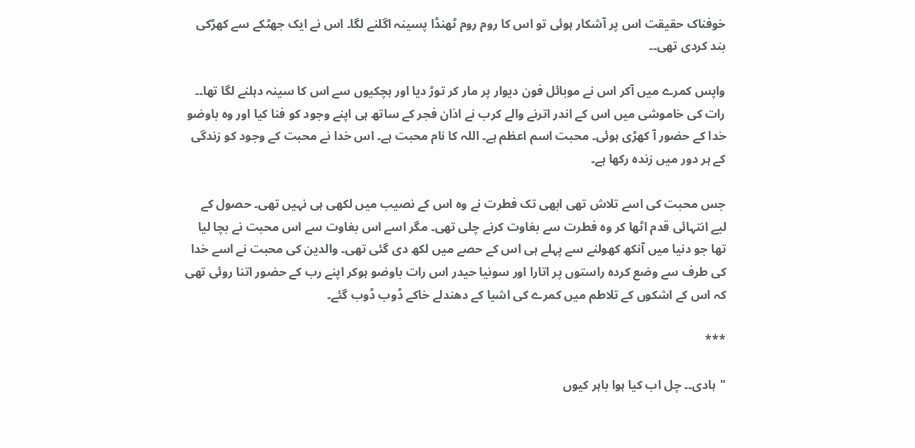خوفناک حقیقت اس پر آشکار ہوئی تو اس کا روم روم ٹھنڈا پسینہ اگلنے لگا۔ اس نے ایک جھٹکے سے کھڑکی بند کردی تھی۔۔

واپس کمرے میں آکر اس نے موبائل فون دیوار پر مار کر توڑ دیا اور ہچکیوں سے اس کا سینہ دہلنے لگا تھا۔۔ رات کی خاموشی میں اس کے اندر اترنے والے کرب نے اذان فجر کے ساتھ ہی اپنے وجود کو فنا کیا اور وہ باوضو خدا کے حضور آ کھڑی ہوئی۔ محبت اسم اعظم ہے۔ اللہ کا نام محبت ہے۔ اس خدا نے محبت کے وجود کو زندگی کے ہر دور میں زندہ رکھا ہے۔

جس محبت کی اسے تلاش تھی ابھی تک فطرت نے وہ اس کے نصیب میں لکھی ہی نہیں تھی۔ حصول کے لیے انتہائی قدم اٹھا کر وہ فطرت سے بغاوت کرنے چلی تھی۔ مگر اسے اس بغاوت سے اس محبت نے بچا لیا تھا جو دنیا میں آنکھ کھولنے سے پہلے ہی اس کے حصے میں لکھ دی گئی تھی۔ والدین کی محبت نے اسے خدا کی طرف سے وضع کردہ راستوں پر اتارا اور سونیا حیدر اس رات باوضو ہوکر اپنے رب کے حضور اتنا روئی تھی کہ اس کے اشکوں کے تلاطم میں کمرے کی اشیا کے دھندلے خاکے ڈوب ڈوب گئے۔

***

"ہادی۔۔ چل اب کیا ہوا باہر کیوں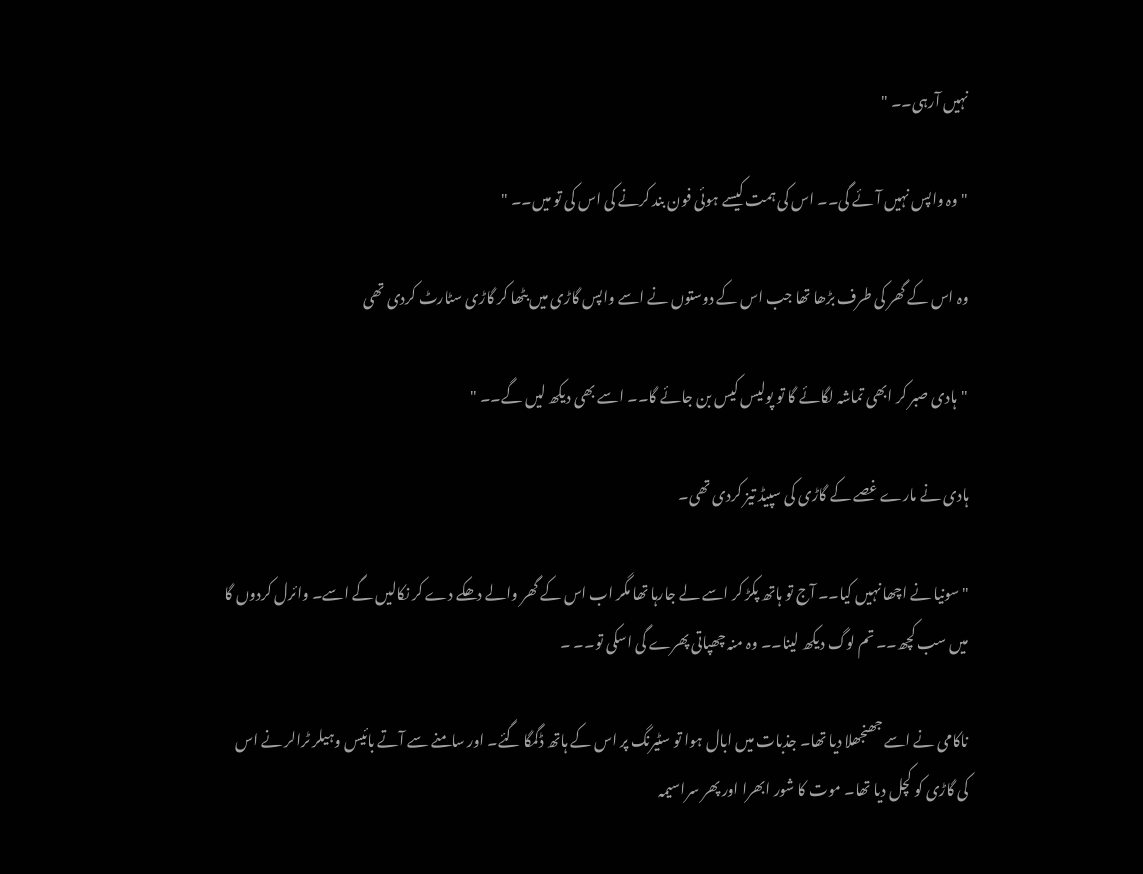نہیں آرہی۔۔ "

"وہ واپس نہیں آئے گی۔۔ اس کی ہمت کیسے ہوئی فون بند کرنے کی اس کی تو میں۔۔ "

وہ اس کے گھر کی طرف بڑھا تھا جب اس کے دوستوں نے اسے واپس گاڑی میں بٹھا کر گاڑی سٹارٹ کردی تھی

"ہادی صبر کر ابھی تماشہ لگائے گا تو پولیس کیس بن جائے گا۔۔ اسے بھی دیکھ لیں گے۔۔ "

ہادی نے مارے غصے کے گاڑی کی سپیڈ تیز کردی تھی۔

"سونیا نے اچھا نہیں کیا۔۔ آج تو ہاتھ پکڑ کر اسے لے جارہا تھا مگر اب اس کے گھر والے دھکے دے کر نکالیں گے اسے۔ وائرل کردوں گا میں سب کچھ۔۔ تم لوگ دیکھ لینا۔۔ وہ منہ چھپاتی پھرے گی اسکی تو۔۔ ۔

ناکامی نے اسے جھنجھلا دیا تھا۔ جذبات میں ابال ہوا تو سٹیرنگ پر اس کے ہاتھ ڈگمگا گئے۔ اور سامنے سے آتے بائیس وہیلر ٹرالر نے اس کی گاڑی کو کچل دیا تھا۔ موت کا شور ابھرا اور پھر سراسیمہ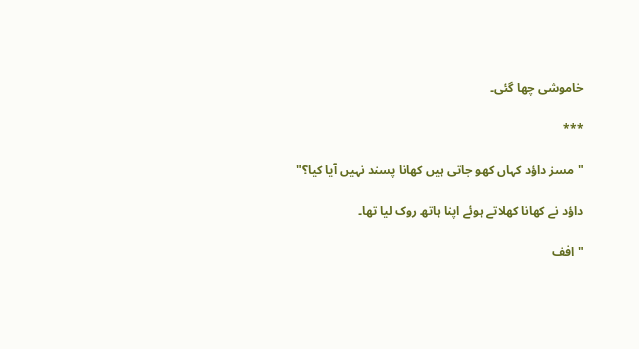خاموشی چھا گئی۔

***

"مسز داؤد کہاں کھو جاتی ہیں کھانا پسند نہیں آیا کیا؟"

داؤد نے کھانا کھلاتے ہوئے اپنا ہاتھ روک لیا تھا۔

"افف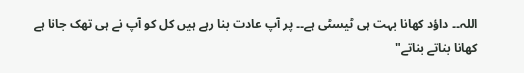اللہ۔۔ داؤد کھانا بہت ہی ٹیسٹی ہے۔۔ پر آپ عادت بنا رہے ہیں کل کو آپ نے ہی تھک جانا ہے کھانا بناتے بناتے"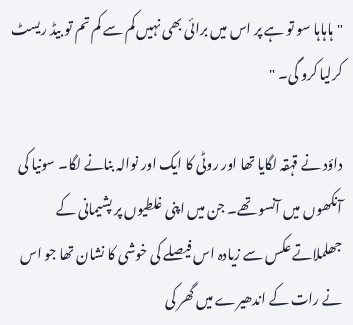"ہاہاہا سو تو ہے پر اس میں برائی بھی نہیں کم سے کم تم تو بیڈ ریسٹ کرلیا کرو گی۔ "

داؤد نے قہقہ لگایا تھا اور روٹی کا ایک اور نوالہ بنانے لگا۔ سونیا کی آنکھوں میں آنسو تھے۔ جن میں اپنی غلطیوں پر پشیمانی کے جھلملاتے عکس سے زیادہ اس فیصلے کی خوشی کا نشان تھا جو اس نے رات کے اندھیرے میں گھر کی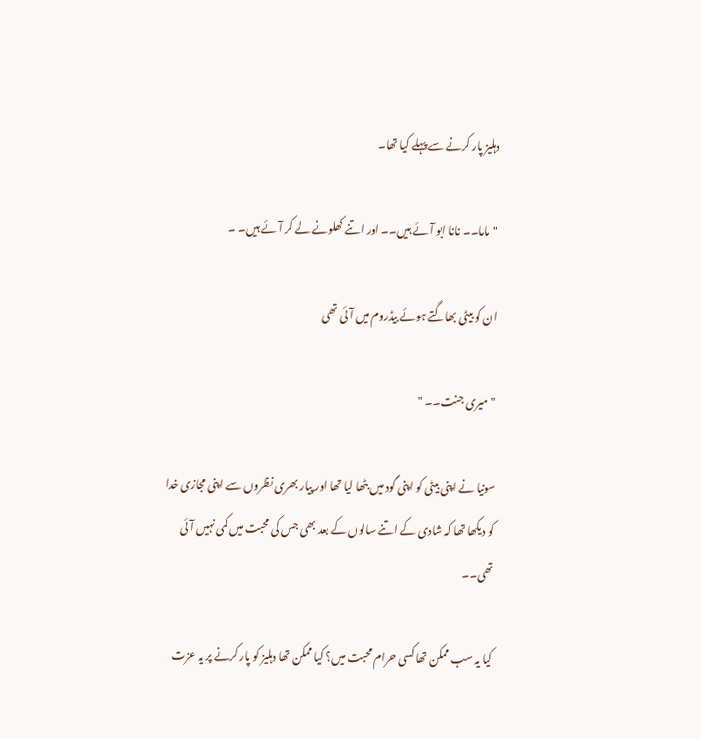دہلیز پار کرنے سے پہلے کیا تھا۔

"ماما۔۔ نانا ابو آئے ہیں۔۔ اور اتنے کھلونے لے کر آئے ہیں۔ ۔

ان کو بیٹی بھاگتے ہوئے بیڈروم میں آئی تھی

"میری جنت۔۔ "

سونیا نے اپنی بیٹی کو اپنی گود میں بٹھا لیا تھا اور پیار بھری نظروں سے اپنی مجازی خدا کو دیکھا تھا کہ شادی کے اتنے سالوں کے بعد بھی جس کی محبت میں کمی نہیں آئی تھی۔۔

کیا یہ سب ممکن تھا کسی حرام محبت میں؟ کیا ممکن تھا دہلیز کو پار کرنے پر یہ عزت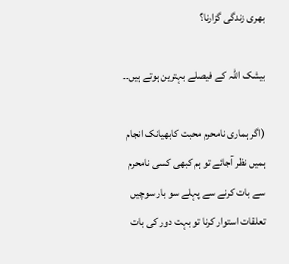بھری زندگی گزارنا؟

بیشک اللہ کے فیصلے بہترین ہوتے ہیں۔۔

(اگر ہماری نامحرم محبت کابھیانک انجام ہمیں نظر آجائے تو ہم کبھی کسی نامحرم سے بات کرنے سے پہلے سو بار سوچیں تعلقات استوار کرنا تو بہت دور کی بات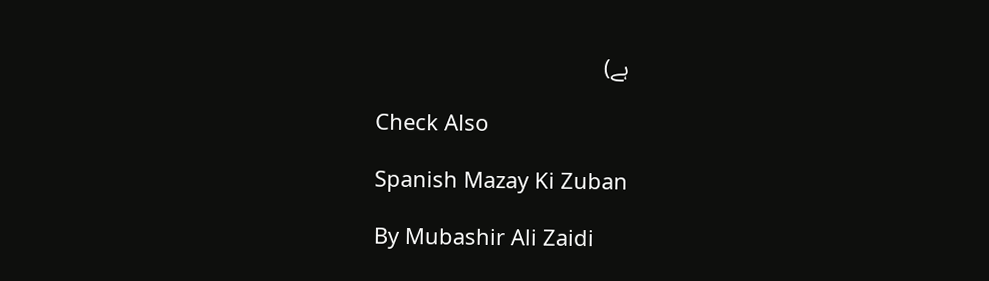ہے)

Check Also

Spanish Mazay Ki Zuban

By Mubashir Ali Zaidi